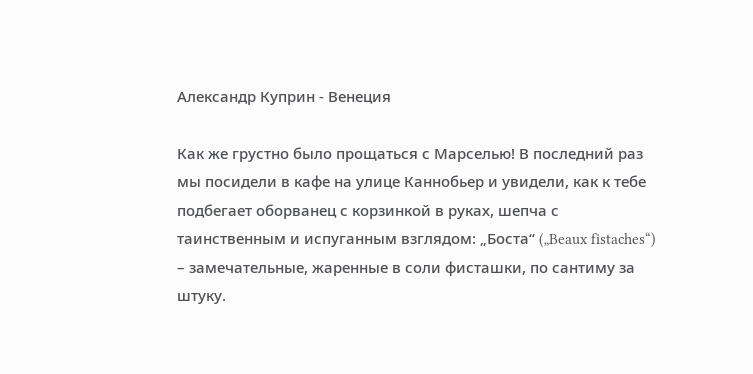Александр Куприн - Венеция

Как же грустно было прощаться с Марселью! В последний раз мы посидели в кафе на улице Каннобьер и увидели, как к тебе подбегает оборванец с корзинкой в руках, шепча с таинственным и испуганным взглядом: „Боста“ („Beaux fistaches“) – замечательные, жаренные в соли фисташки, по сантиму за штуку.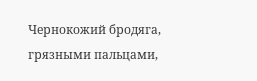Чернокожий бродяга, грязными пальцами,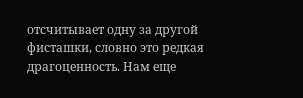отсчитывает одну за другой фисташки, словно это редкая драгоценность. Нам еще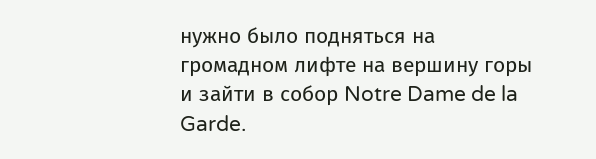нужно было подняться на громадном лифте на вершину горы и зайти в собор Notre Dame de la Garde.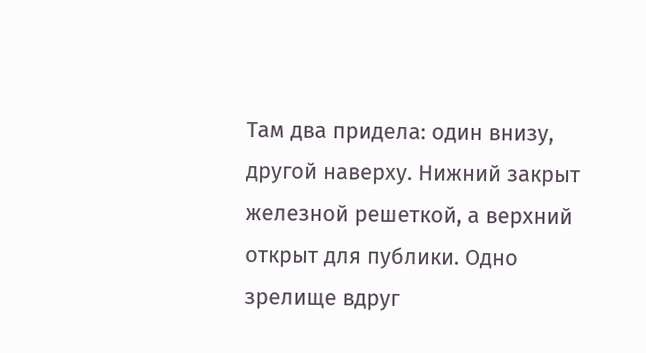Там два придела: один внизу, другой наверху. Нижний закрыт железной решеткой, а верхний открыт для публики. Одно зрелище вдруг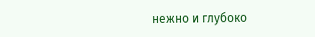нежно и глубоко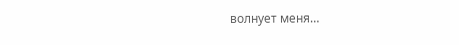волнует меня…